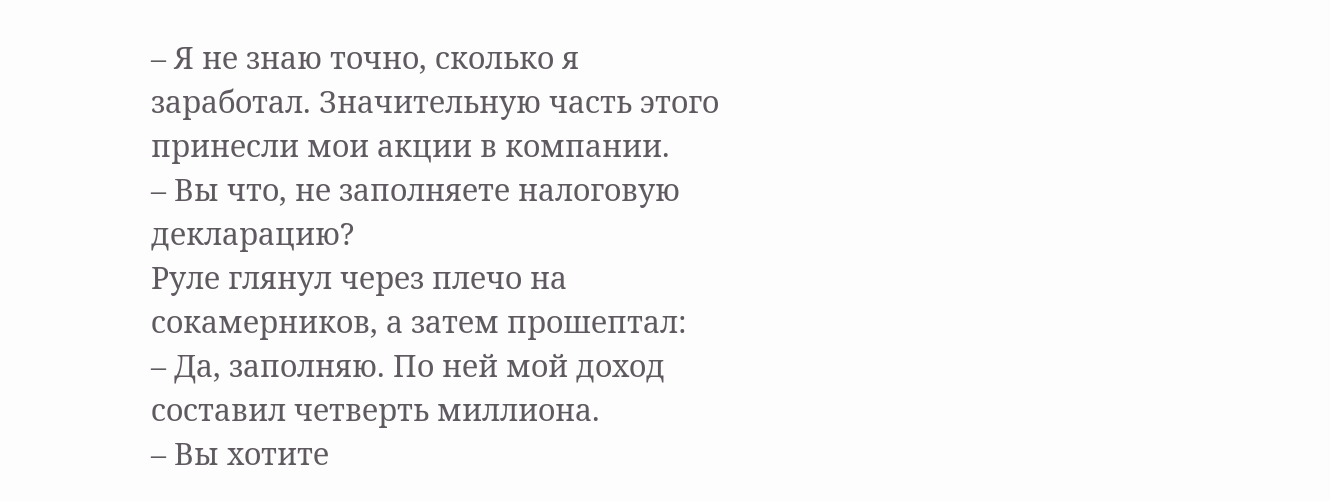– Я не знаю точно, сколько я заработал. Значительную часть этого принесли мои акции в компании.
– Вы что, не заполняете налоговую декларацию?
Руле глянул через плечо на сокамерников, а затем прошептал:
– Да, заполняю. По ней мой доход составил четверть миллиона.
– Вы хотите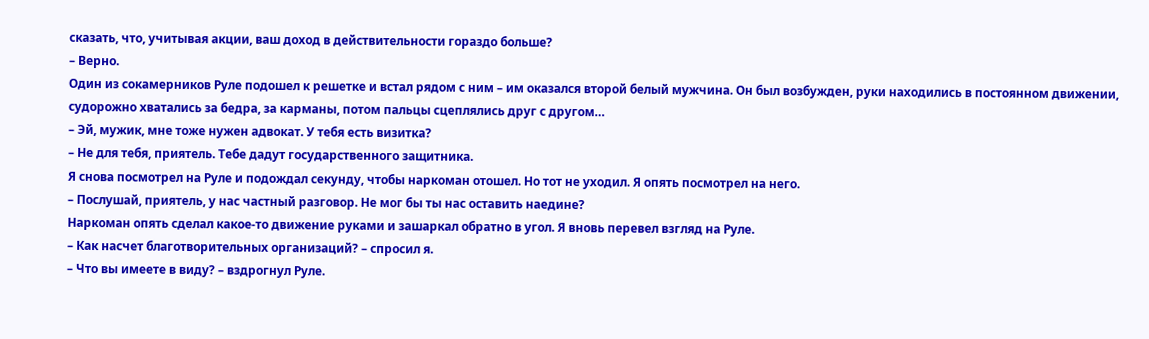сказать, что, учитывая акции, ваш доход в действительности гораздо больше?
– Верно.
Один из сокамерников Руле подошел к решетке и встал рядом с ним – им оказался второй белый мужчина. Он был возбужден, руки находились в постоянном движении, судорожно хватались за бедра, за карманы, потом пальцы сцеплялись друг с другом…
– Эй, мужик, мне тоже нужен адвокат. У тебя есть визитка?
– Не для тебя, приятель. Тебе дадут государственного защитника.
Я снова посмотрел на Руле и подождал секунду, чтобы наркоман отошел. Но тот не уходил. Я опять посмотрел на него.
– Послушай, приятель, у нас частный разговор. Не мог бы ты нас оставить наедине?
Наркоман опять сделал какое-то движение руками и зашаркал обратно в угол. Я вновь перевел взгляд на Руле.
– Как насчет благотворительных организаций? – спросил я.
– Что вы имеете в виду? – вздрогнул Руле.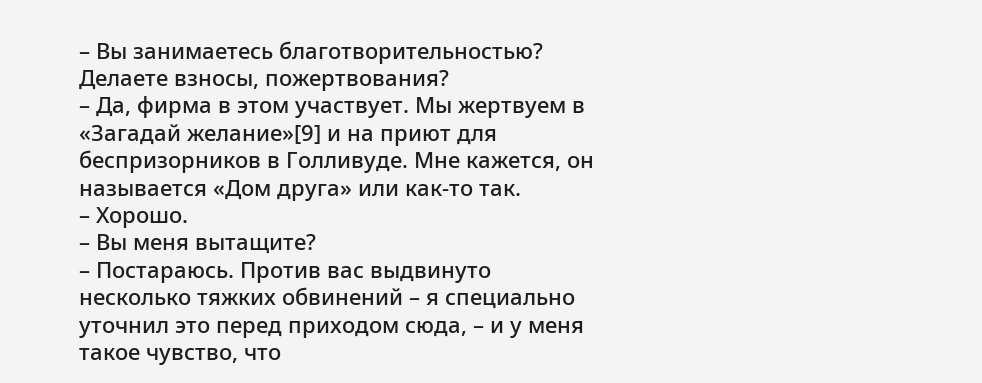– Вы занимаетесь благотворительностью? Делаете взносы, пожертвования?
– Да, фирма в этом участвует. Мы жертвуем в «Загадай желание»[9] и на приют для беспризорников в Голливуде. Мне кажется, он называется «Дом друга» или как-то так.
– Хорошо.
– Вы меня вытащите?
– Постараюсь. Против вас выдвинуто несколько тяжких обвинений – я специально уточнил это перед приходом сюда, – и у меня такое чувство, что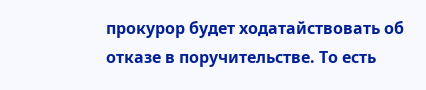прокурор будет ходатайствовать об отказе в поручительстве. То есть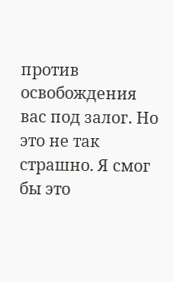против освобождения вас под залог. Но это не так страшно. Я смог бы это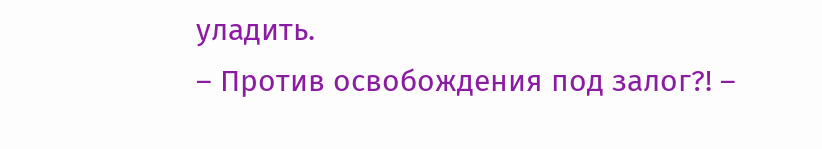уладить.
– Против освобождения под залог?! –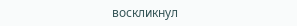воскликнул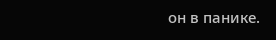он в панике.